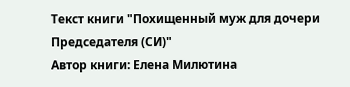Текст книги "Похищенный муж для дочери Председателя (СИ)"
Автор книги: Елена Милютина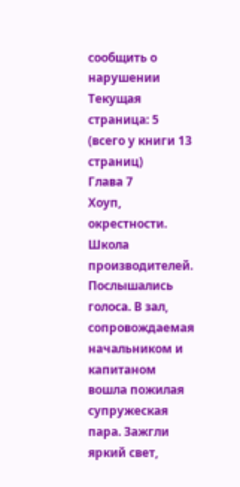сообщить о нарушении
Текущая страница: 5 (всего у книги 13 страниц)
Глава 7
Хоуп, окрестности. Школа производителей.
Послышались голоса. В зал, сопровождаемая начальником и капитаном вошла пожилая супружеская пара. Зажгли яркий свет,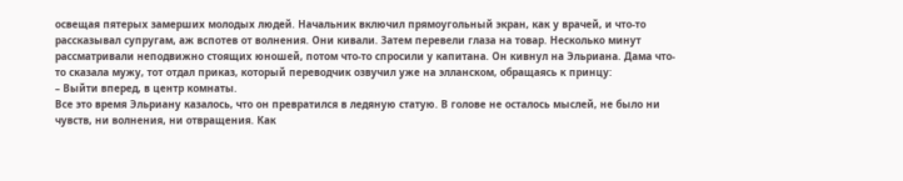освещая пятерых замерших молодых людей. Начальник включил прямоугольный экран, как у врачей, и что-то рассказывал супругам, аж вспотев от волнения. Они кивали. Затем перевели глаза на товар. Несколько минут рассматривали неподвижно стоящих юношей, потом что-то спросили у капитана. Он кивнул на Эльриана. Дама что-то сказала мужу, тот отдал приказ, который переводчик озвучил уже на элланском, обращаясь к принцу:
– Выйти вперед, в центр комнаты.
Все это время Эльриану казалось, что он превратился в ледяную статую. В голове не осталось мыслей, не было ни чувств, ни волнения, ни отвращения. Как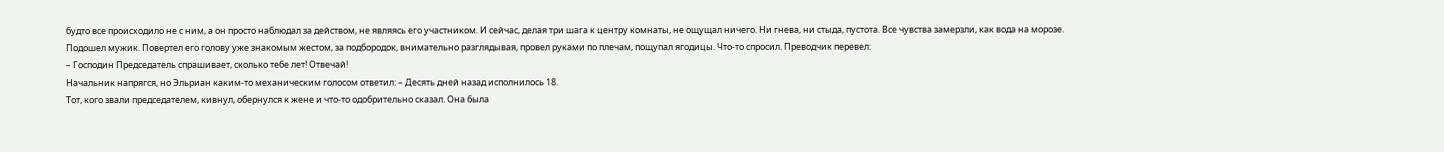будто все происходило не с ним, а он просто наблюдал за действом, не являясь его участником. И сейчас, делая три шага к центру комнаты, не ощущал ничего. Ни гнева, ни стыда, пустота. Все чувства замерзли, как вода на морозе.
Подошел мужик. Повертел его голову уже знакомым жестом, за подбородок, внимательно разглядывая, провел руками по плечам, пощупал ягодицы. Что-то спросил. Преводчик перевел:
– Господин Председатель спрашивает, сколько тебе лет! Отвечай!
Начальник напрягся, но Эльриан каким-то механическим голосом ответил: – Десять дней назад исполнилось 18.
Тот, кого звали председателем, кивнул, обернулся к жене и что-то одобрительно сказал. Она была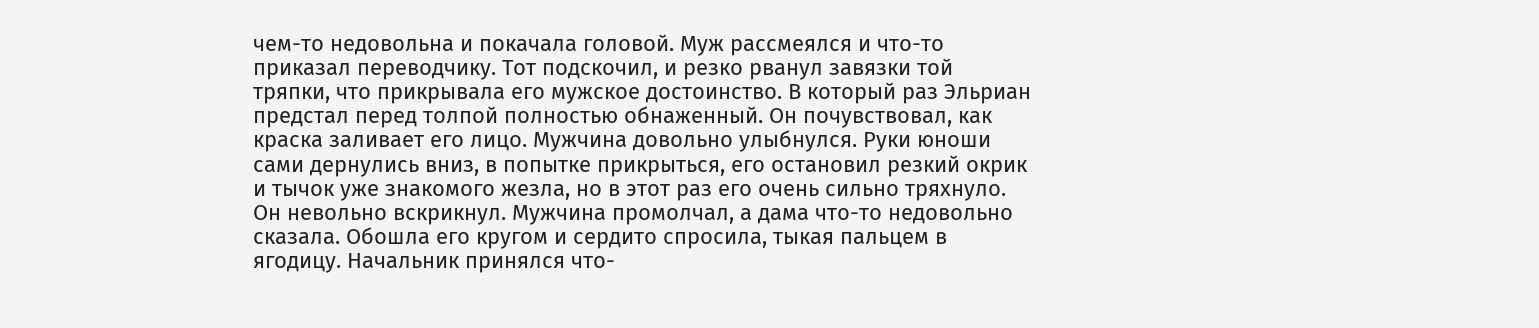чем-то недовольна и покачала головой. Муж рассмеялся и что-то приказал переводчику. Тот подскочил, и резко рванул завязки той тряпки, что прикрывала его мужское достоинство. В который раз Эльриан предстал перед толпой полностью обнаженный. Он почувствовал, как краска заливает его лицо. Мужчина довольно улыбнулся. Руки юноши сами дернулись вниз, в попытке прикрыться, его остановил резкий окрик и тычок уже знакомого жезла, но в этот раз его очень сильно тряхнуло. Он невольно вскрикнул. Мужчина промолчал, а дама что-то недовольно сказала. Обошла его кругом и сердито спросила, тыкая пальцем в ягодицу. Начальник принялся что-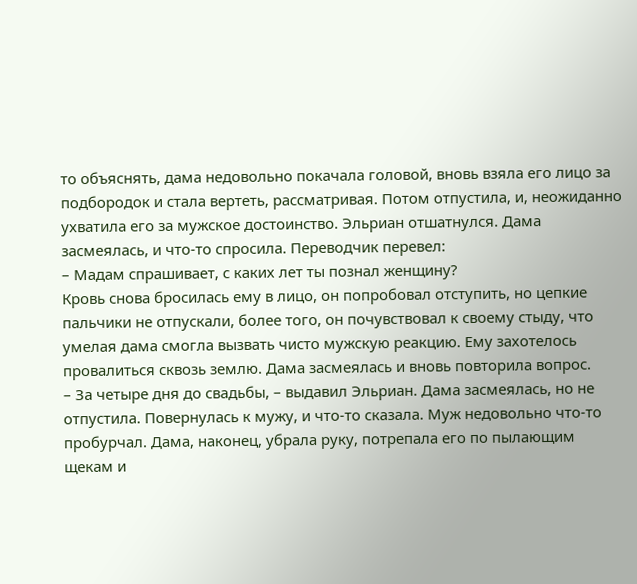то объяснять, дама недовольно покачала головой, вновь взяла его лицо за подбородок и стала вертеть, рассматривая. Потом отпустила, и, неожиданно ухватила его за мужское достоинство. Эльриан отшатнулся. Дама засмеялась, и что-то спросила. Переводчик перевел:
– Мадам спрашивает, с каких лет ты познал женщину?
Кровь снова бросилась ему в лицо, он попробовал отступить, но цепкие пальчики не отпускали, более того, он почувствовал к своему стыду, что умелая дама смогла вызвать чисто мужскую реакцию. Ему захотелось провалиться сквозь землю. Дама засмеялась и вновь повторила вопрос.
– За четыре дня до свадьбы, – выдавил Эльриан. Дама засмеялась, но не отпустила. Повернулась к мужу, и что-то сказала. Муж недовольно что-то пробурчал. Дама, наконец, убрала руку, потрепала его по пылающим щекам и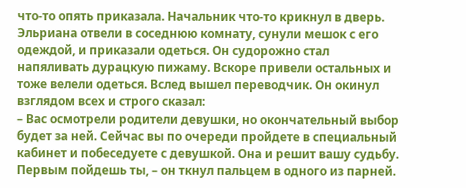что-то опять приказала. Начальник что-то крикнул в дверь. Эльриана отвели в соседнюю комнату, сунули мешок с его одеждой, и приказали одеться. Он судорожно стал напяливать дурацкую пижаму. Вскоре привели остальных и тоже велели одеться. Вслед вышел переводчик. Он окинул взглядом всех и строго сказал:
– Вас осмотрели родители девушки, но окончательный выбор будет за ней. Сейчас вы по очереди пройдете в специальный кабинет и побеседуете с девушкой. Она и решит вашу судьбу. Первым пойдешь ты, – он ткнул пальцем в одного из парней.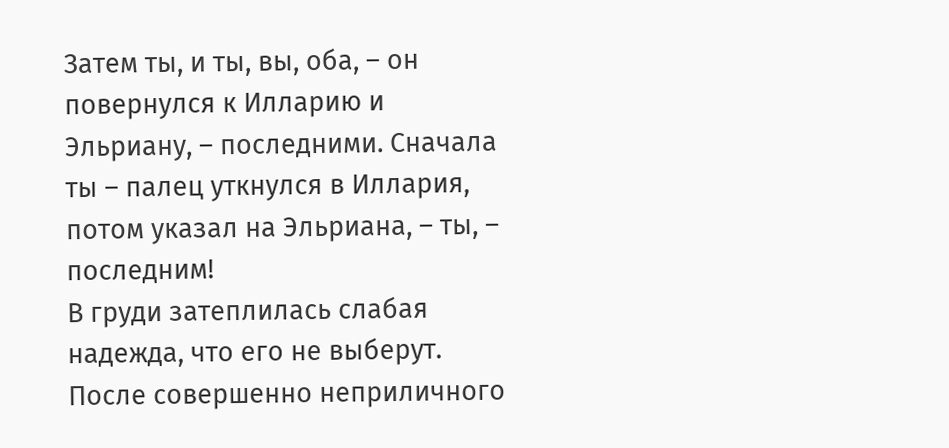Затем ты, и ты, вы, оба, – он повернулся к Илларию и Эльриану, – последними. Сначала ты – палец уткнулся в Иллария, потом указал на Эльриана, – ты, – последним!
В груди затеплилась слабая надежда, что его не выберут. После совершенно неприличного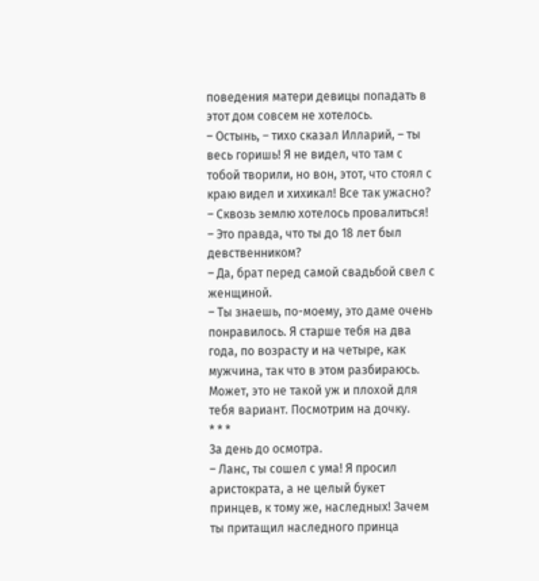поведения матери девицы попадать в этот дом совсем не хотелось.
– Остынь, – тихо сказал Илларий, – ты весь горишь! Я не видел, что там с тобой творили, но вон, этот, что стоял с краю видел и хихикал! Все так ужасно?
– Сквозь землю хотелось провалиться!
– Это правда, что ты до 18 лет был девственником?
– Да, брат перед самой свадьбой свел с женщиной.
– Ты знаешь, по-моему, это даме очень понравилось. Я старше тебя на два года, по возрасту и на четыре, как мужчина, так что в этом разбираюсь. Может, это не такой уж и плохой для тебя вариант. Посмотрим на дочку.
* * *
За день до осмотра.
– Ланс, ты сошел с ума! Я просил аристократа, а не целый букет принцев, к тому же, наследных! Зачем ты притащил наследного принца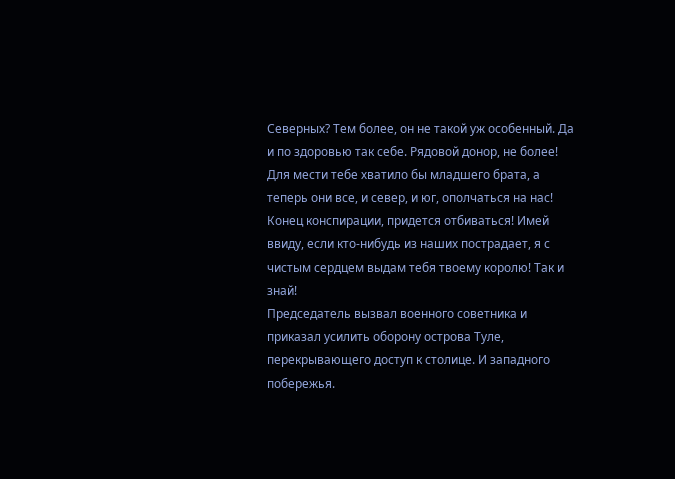Северных? Тем более, он не такой уж особенный. Да и по здоровью так себе. Рядовой донор, не более! Для мести тебе хватило бы младшего брата, а теперь они все, и север, и юг, ополчаться на нас! Конец конспирации, придется отбиваться! Имей ввиду, если кто-нибудь из наших пострадает, я с чистым сердцем выдам тебя твоему королю! Так и знай!
Председатель вызвал военного советника и приказал усилить оборону острова Туле, перекрывающего доступ к столице. И западного побережья.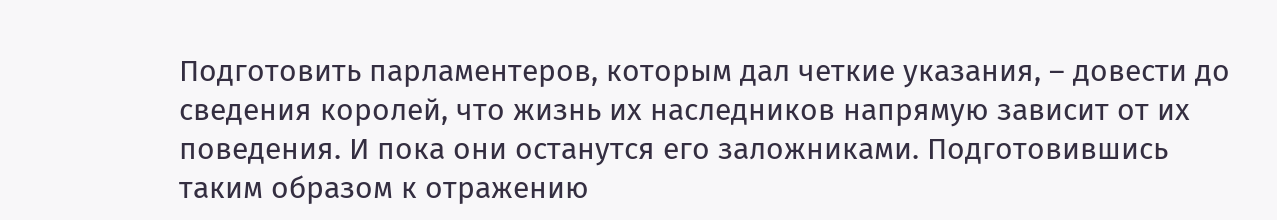Подготовить парламентеров, которым дал четкие указания, – довести до сведения королей, что жизнь их наследников напрямую зависит от их поведения. И пока они останутся его заложниками. Подготовившись таким образом к отражению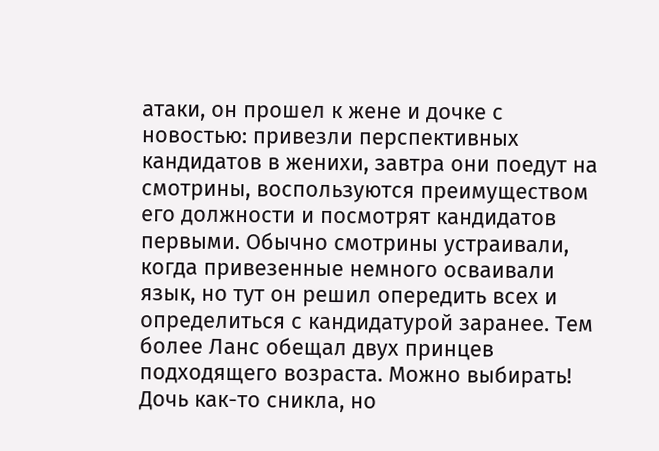атаки, он прошел к жене и дочке с новостью: привезли перспективных кандидатов в женихи, завтра они поедут на смотрины, воспользуются преимуществом его должности и посмотрят кандидатов первыми. Обычно смотрины устраивали, когда привезенные немного осваивали язык, но тут он решил опередить всех и определиться с кандидатурой заранее. Тем более Ланс обещал двух принцев подходящего возраста. Можно выбирать! Дочь как-то сникла, но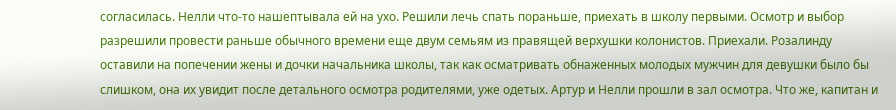согласилась. Нелли что-то нашептывала ей на ухо. Решили лечь спать пораньше, приехать в школу первыми. Осмотр и выбор разрешили провести раньше обычного времени еще двум семьям из правящей верхушки колонистов. Приехали. Розалинду оставили на попечении жены и дочки начальника школы, так как осматривать обнаженных молодых мужчин для девушки было бы слишком, она их увидит после детального осмотра родителями, уже одетых. Артур и Нелли прошли в зал осмотра. Что же, капитан и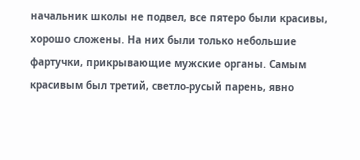начальник школы не подвел, все пятеро были красивы, хорошо сложены. На них были только небольшие фартучки, прикрывающие мужские органы. Самым красивым был третий, светло-русый парень, явно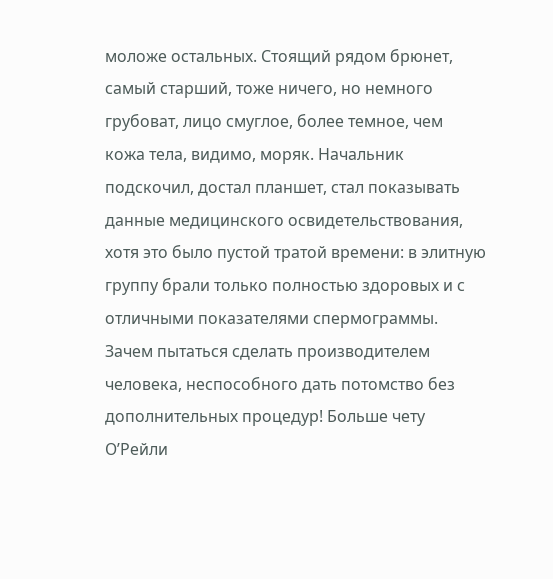моложе остальных. Стоящий рядом брюнет, самый старший, тоже ничего, но немного грубоват, лицо смуглое, более темное, чем кожа тела, видимо, моряк. Начальник подскочил, достал планшет, стал показывать данные медицинского освидетельствования, хотя это было пустой тратой времени: в элитную группу брали только полностью здоровых и с отличными показателями спермограммы. Зачем пытаться сделать производителем человека, неспособного дать потомство без дополнительных процедур! Больше чету О’Рейли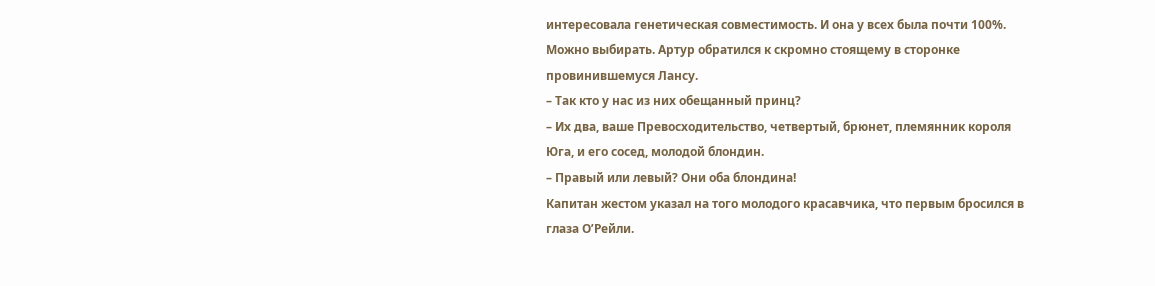интересовала генетическая совместимость. И она у всех была почти 100%. Можно выбирать. Артур обратился к скромно стоящему в сторонке провинившемуся Лансу.
– Так кто у нас из них обещанный принц?
– Их два, ваше Превосходительство, четвертый, брюнет, племянник короля Юга, и его сосед, молодой блондин.
– Правый или левый? Они оба блондина!
Капитан жестом указал на того молодого красавчика, что первым бросился в глаза О’Рейли.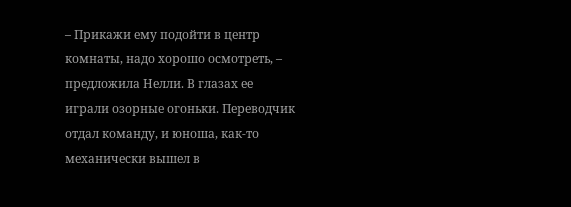– Прикажи ему подойти в центр комнаты, надо хорошо осмотреть, – предложила Нелли. В глазах ее играли озорные огоньки. Переводчик отдал команду, и юноша, как-то механически вышел в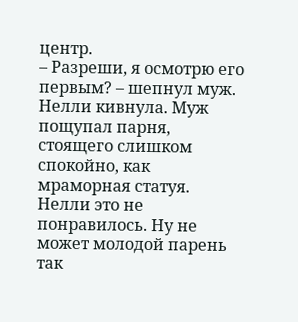центр.
– Разреши, я осмотрю его первым? – шепнул муж. Нелли кивнула. Муж пощупал парня, стоящего слишком спокойно, как мраморная статуя. Нелли это не понравилось. Ну не может молодой парень так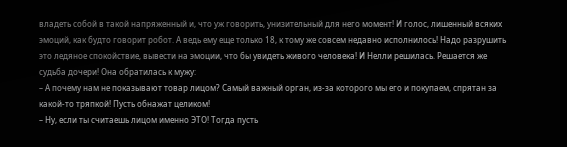владеть собой в такой напряженный и, что уж говорить, унизительный для него момент! И голос, лишенный всяких эмоций, как будто говорит робот. А ведь ему еще только 18, к тому же совсем недавно исполнилось! Надо разрушить это ледяное спокойствие, вывести на эмоции, что бы увидеть живого человека! И Нелли решилась. Решается же судьба дочери! Она обратилась к мужу:
– А почему нам не показывают товар лицом? Самый важный орган, из-за которого мы его и покупаем, спрятан за какой-то тряпкой! Пусть обнажат целиком!
– Ну, если ты считаешь лицом именно ЭТО! Тогда пусть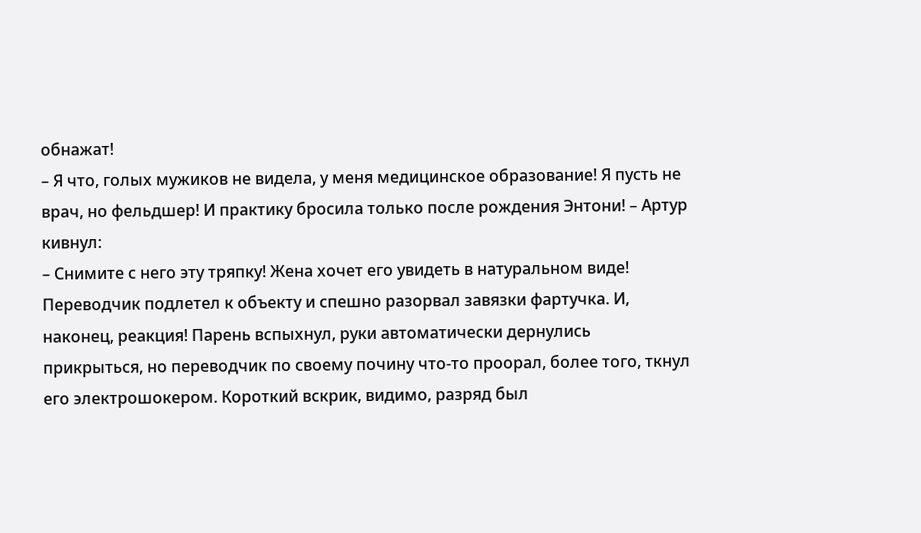обнажат!
– Я что, голых мужиков не видела, у меня медицинское образование! Я пусть не врач, но фельдшер! И практику бросила только после рождения Энтони! – Артур кивнул:
– Снимите с него эту тряпку! Жена хочет его увидеть в натуральном виде!
Переводчик подлетел к объекту и спешно разорвал завязки фартучка. И, наконец, реакция! Парень вспыхнул, руки автоматически дернулись прикрыться, но переводчик по своему почину что-то проорал, более того, ткнул его электрошокером. Короткий вскрик, видимо, разряд был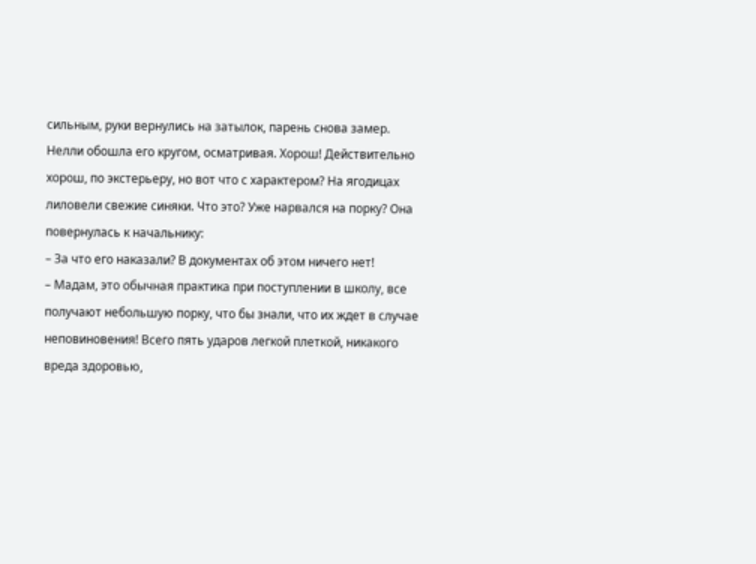сильным, руки вернулись на затылок, парень снова замер. Нелли обошла его кругом, осматривая. Хорош! Действительно хорош, по экстерьеру, но вот что с характером? На ягодицах лиловели свежие синяки. Что это? Уже нарвался на порку? Она повернулась к начальнику:
– За что его наказали? В документах об этом ничего нет!
– Мадам, это обычная практика при поступлении в школу, все получают небольшую порку, что бы знали, что их ждет в случае неповиновения! Всего пять ударов легкой плеткой, никакого вреда здоровью,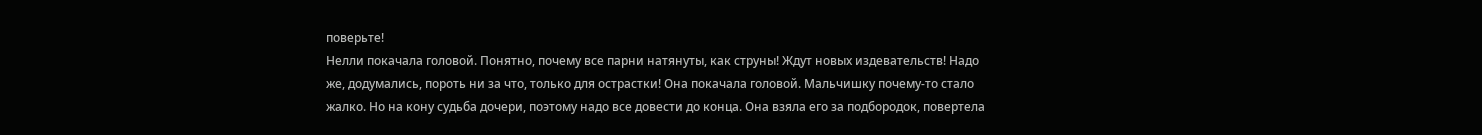поверьте!
Нелли покачала головой. Понятно, почему все парни натянуты, как струны! Ждут новых издевательств! Надо же, додумались, пороть ни за что, только для острастки! Она покачала головой. Мальчишку почему-то стало жалко. Но на кону судьба дочери, поэтому надо все довести до конца. Она взяла его за подбородок, повертела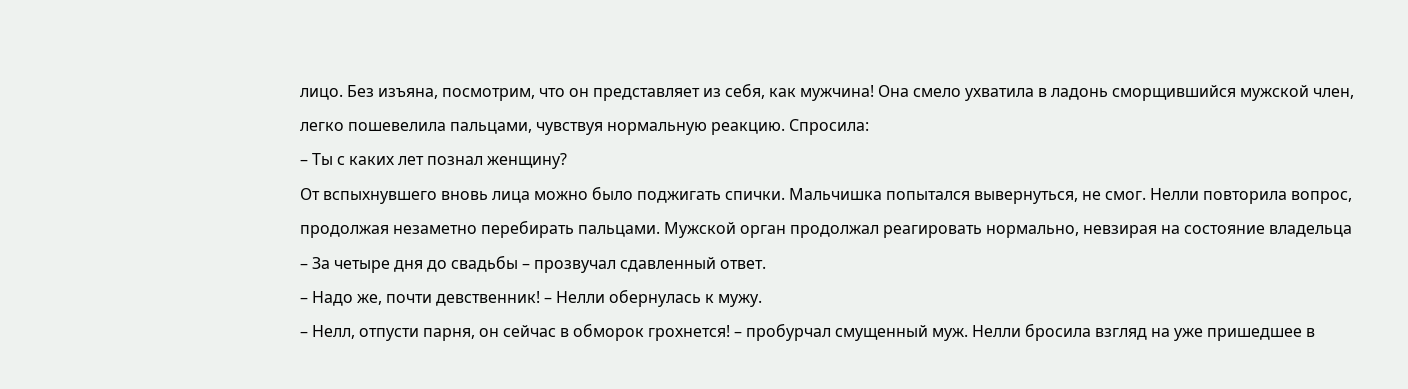лицо. Без изъяна, посмотрим, что он представляет из себя, как мужчина! Она смело ухватила в ладонь сморщившийся мужской член, легко пошевелила пальцами, чувствуя нормальную реакцию. Спросила:
– Ты с каких лет познал женщину?
От вспыхнувшего вновь лица можно было поджигать спички. Мальчишка попытался вывернуться, не смог. Нелли повторила вопрос, продолжая незаметно перебирать пальцами. Мужской орган продолжал реагировать нормально, невзирая на состояние владельца
– За четыре дня до свадьбы – прозвучал сдавленный ответ.
– Надо же, почти девственник! – Нелли обернулась к мужу.
– Нелл, отпусти парня, он сейчас в обморок грохнется! – пробурчал смущенный муж. Нелли бросила взгляд на уже пришедшее в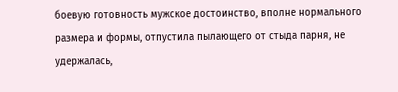боевую готовность мужское достоинство, вполне нормального размера и формы, отпустила пылающего от стыда парня, не удержалась,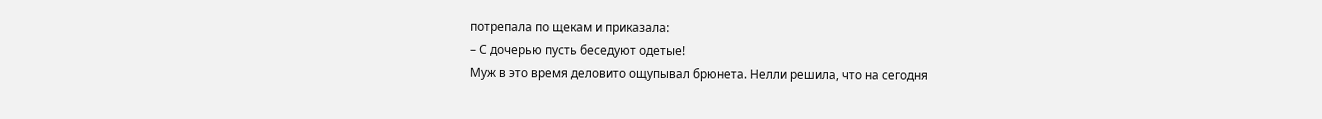потрепала по щекам и приказала:
– С дочерью пусть беседуют одетые!
Муж в это время деловито ощупывал брюнета. Нелли решила, что на сегодня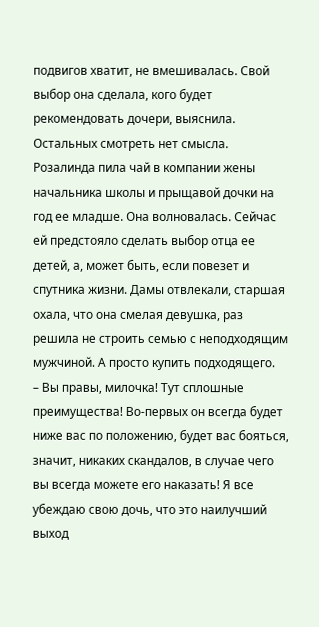подвигов хватит, не вмешивалась. Свой выбор она сделала, кого будет рекомендовать дочери, выяснила. Остальных смотреть нет смысла.
Розалинда пила чай в компании жены начальника школы и прыщавой дочки на год ее младше. Она волновалась. Сейчас ей предстояло сделать выбор отца ее детей, а, может быть, если повезет и спутника жизни. Дамы отвлекали, старшая охала, что она смелая девушка, раз решила не строить семью с неподходящим мужчиной. А просто купить подходящего.
– Вы правы, милочка! Тут сплошные преимущества! Во-первых он всегда будет ниже вас по положению, будет вас бояться, значит, никаких скандалов, в случае чего вы всегда можете его наказать! Я все убеждаю свою дочь, что это наилучший выход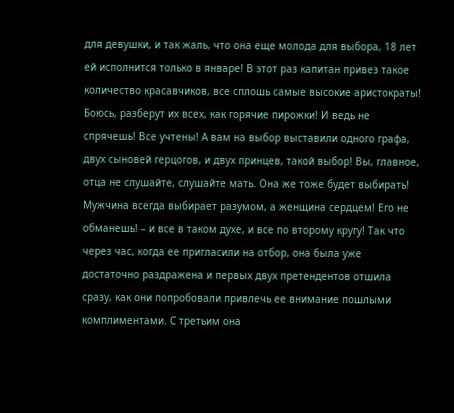для девушки, и так жаль, что она еще молода для выбора, 18 лет ей исполнится только в январе! В этот раз капитан привез такое количество красавчиков, все сплошь самые высокие аристократы! Боюсь, разберут их всех, как горячие пирожки! И ведь не спрячешь! Все учтены! А вам на выбор выставили одного графа, двух сыновей герцогов, и двух принцев, такой выбор! Вы, главное, отца не слушайте, слушайте мать. Она же тоже будет выбирать! Мужчина всегда выбирает разумом, а женщина сердцем! Его не обманешь! – и все в таком духе, и все по второму кругу! Так что через час, когда ее пригласили на отбор, она была уже достаточно раздражена и первых двух претендентов отшила сразу, как они попробовали привлечь ее внимание пошлыми комплиментами. С третьим она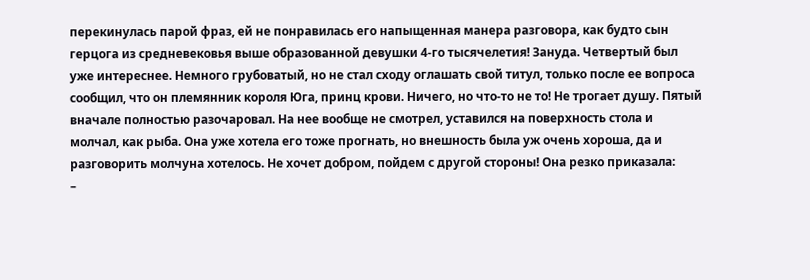перекинулась парой фраз, ей не понравилась его напыщенная манера разговора, как будто сын герцога из средневековья выше образованной девушки 4-го тысячелетия! Зануда. Четвертый был уже интереснее. Немного грубоватый, но не стал сходу оглашать свой титул, только после ее вопроса сообщил, что он племянник короля Юга, принц крови. Ничего, но что-то не то! Не трогает душу. Пятый вначале полностью разочаровал. На нее вообще не смотрел, уставился на поверхность стола и молчал, как рыба. Она уже хотела его тоже прогнать, но внешность была уж очень хороша, да и разговорить молчуна хотелось. Не хочет добром, пойдем с другой стороны! Она резко приказала:
–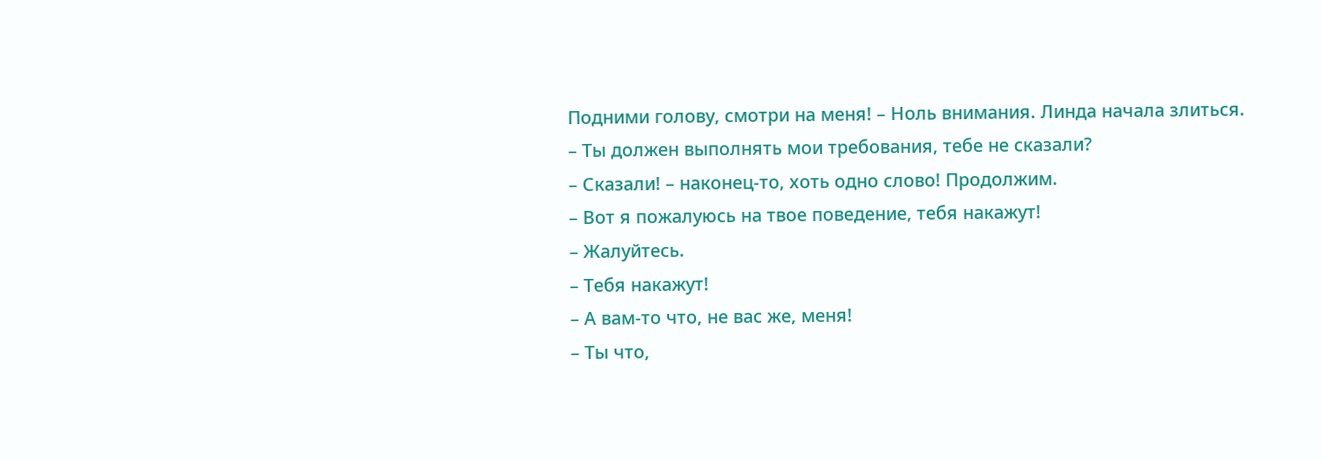Подними голову, смотри на меня! – Ноль внимания. Линда начала злиться.
– Ты должен выполнять мои требования, тебе не сказали?
– Сказали! – наконец-то, хоть одно слово! Продолжим.
– Вот я пожалуюсь на твое поведение, тебя накажут!
– Жалуйтесь.
– Тебя накажут!
– А вам-то что, не вас же, меня!
– Ты что,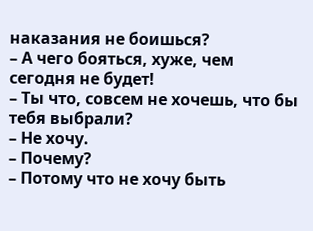наказания не боишься?
– А чего бояться, хуже, чем сегодня не будет!
– Ты что, совсем не хочешь, что бы тебя выбрали?
– Не хочу.
– Почему?
– Потому что не хочу быть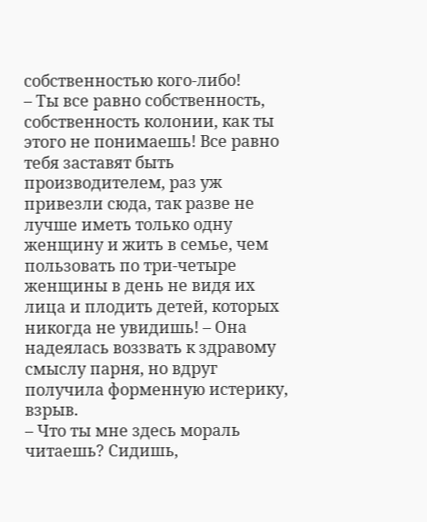собственностью кого-либо!
– Ты все равно собственность, собственность колонии, как ты этого не понимаешь! Все равно тебя заставят быть производителем, раз уж привезли сюда, так разве не лучше иметь только одну женщину и жить в семье, чем пользовать по три-четыре женщины в день не видя их лица и плодить детей, которых никогда не увидишь! – Она надеялась воззвать к здравому смыслу парня, но вдруг получила форменную истерику, взрыв.
– Что ты мне здесь мораль читаешь? Сидишь,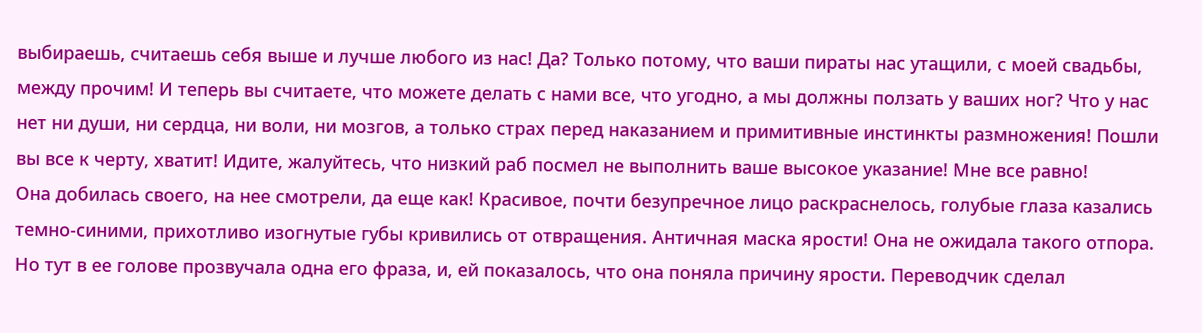выбираешь, считаешь себя выше и лучше любого из нас! Да? Только потому, что ваши пираты нас утащили, с моей свадьбы, между прочим! И теперь вы считаете, что можете делать с нами все, что угодно, а мы должны ползать у ваших ног? Что у нас нет ни души, ни сердца, ни воли, ни мозгов, а только страх перед наказанием и примитивные инстинкты размножения! Пошли вы все к черту, хватит! Идите, жалуйтесь, что низкий раб посмел не выполнить ваше высокое указание! Мне все равно!
Она добилась своего, на нее смотрели, да еще как! Красивое, почти безупречное лицо раскраснелось, голубые глаза казались темно-синими, прихотливо изогнутые губы кривились от отвращения. Античная маска ярости! Она не ожидала такого отпора. Но тут в ее голове прозвучала одна его фраза, и, ей показалось, что она поняла причину ярости. Переводчик сделал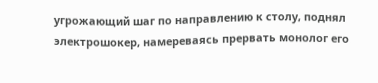угрожающий шаг по направлению к столу, поднял электрошокер, намереваясь прервать монолог его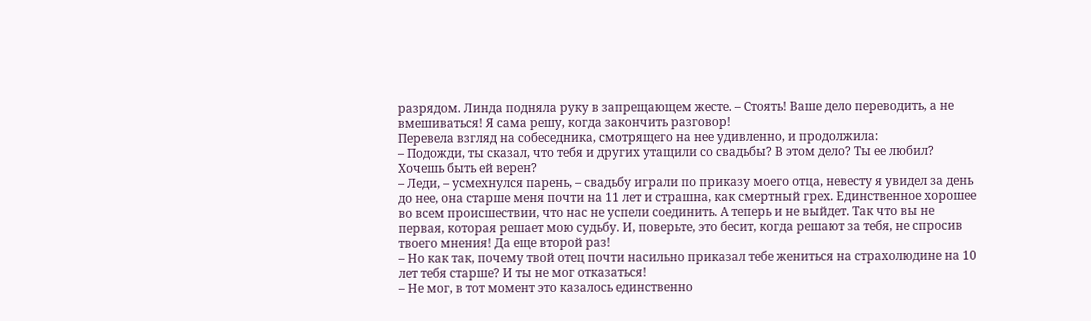разрядом. Линда подняла руку в запрещающем жесте. – Стоять! Ваше дело переводить, а не вмешиваться! Я сама решу, когда закончить разговор!
Перевела взгляд на собеседника, смотрящего на нее удивленно, и продолжила:
– Подожди, ты сказал, что тебя и других утащили со свадьбы? В этом дело? Ты ее любил? Хочешь быть ей верен?
– Леди, – усмехнулся парень, – свадьбу играли по приказу моего отца, невесту я увидел за день до нее, она старше меня почти на 11 лет и страшна, как смертный грех. Единственное хорошее во всем происшествии, что нас не успели соединить. А теперь и не выйдет. Так что вы не первая, которая решает мою судьбу. И, поверьте, это бесит, когда решают за тебя, не спросив твоего мнения! Да еще второй раз!
– Но как так, почему твой отец почти насильно приказал тебе жениться на страхолюдине на 10 лет тебя старше? И ты не мог отказаться!
– Не мог, в тот момент это казалось единственно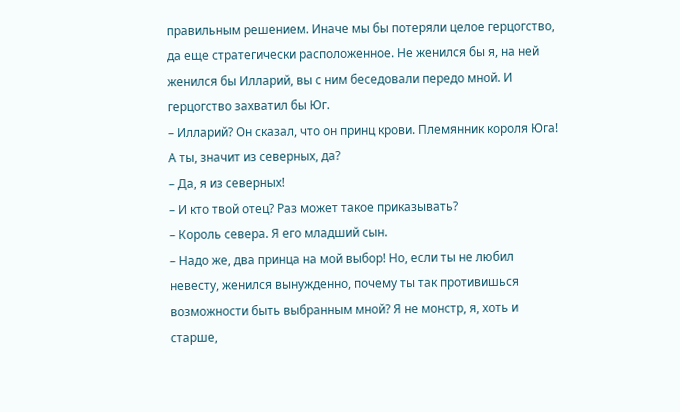правильным решением. Иначе мы бы потеряли целое герцогство, да еще стратегически расположенное. Не женился бы я, на ней женился бы Илларий, вы с ним беседовали передо мной. И герцогство захватил бы Юг.
– Илларий? Он сказал, что он принц крови. Племянник короля Юга! А ты, значит из северных, да?
– Да, я из северных!
– И кто твой отец? Раз может такое приказывать?
– Король севера. Я его младший сын.
– Надо же, два принца на мой выбор! Но, если ты не любил невесту, женился вынужденно, почему ты так противишься возможности быть выбранным мной? Я не монстр, я, хоть и старше,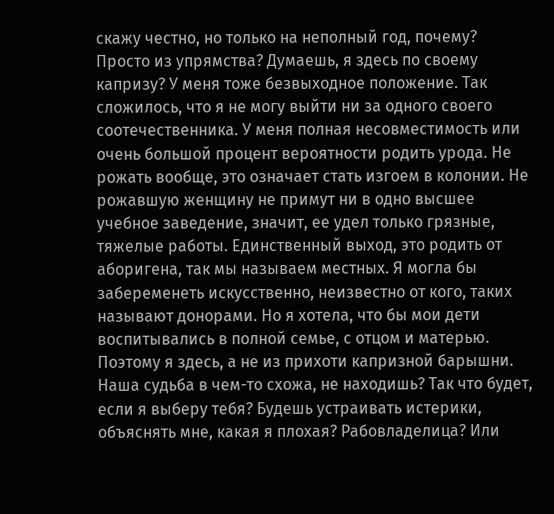скажу честно, но только на неполный год, почему? Просто из упрямства? Думаешь, я здесь по своему капризу? У меня тоже безвыходное положение. Так сложилось, что я не могу выйти ни за одного своего соотечественника. У меня полная несовместимость или очень большой процент вероятности родить урода. Не рожать вообще, это означает стать изгоем в колонии. Не рожавшую женщину не примут ни в одно высшее учебное заведение, значит, ее удел только грязные, тяжелые работы. Единственный выход, это родить от аборигена, так мы называем местных. Я могла бы забеременеть искусственно, неизвестно от кого, таких называют донорами. Но я хотела, что бы мои дети воспитывались в полной семье, с отцом и матерью. Поэтому я здесь, а не из прихоти капризной барышни. Наша судьба в чем-то схожа, не находишь? Так что будет, если я выберу тебя? Будешь устраивать истерики, объяснять мне, какая я плохая? Рабовладелица? Или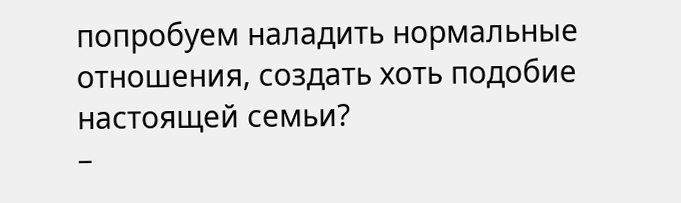попробуем наладить нормальные отношения, создать хоть подобие настоящей семьи?
–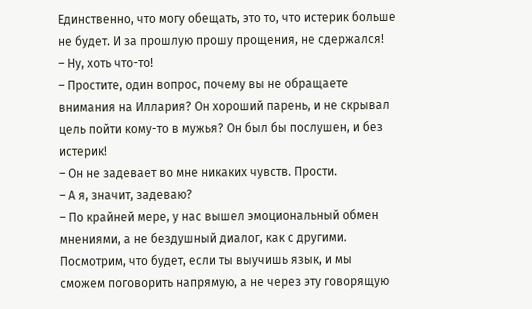Единственно, что могу обещать, это то, что истерик больше не будет. И за прошлую прошу прощения, не сдержался!
– Ну, хоть что-то!
– Простите, один вопрос, почему вы не обращаете внимания на Иллария? Он хороший парень, и не скрывал цель пойти кому-то в мужья? Он был бы послушен, и без истерик!
– Он не задевает во мне никаких чувств. Прости.
– А я, значит, задеваю?
– По крайней мере, у нас вышел эмоциональный обмен мнениями, а не бездушный диалог, как с другими. Посмотрим, что будет, если ты выучишь язык, и мы сможем поговорить напрямую, а не через эту говорящую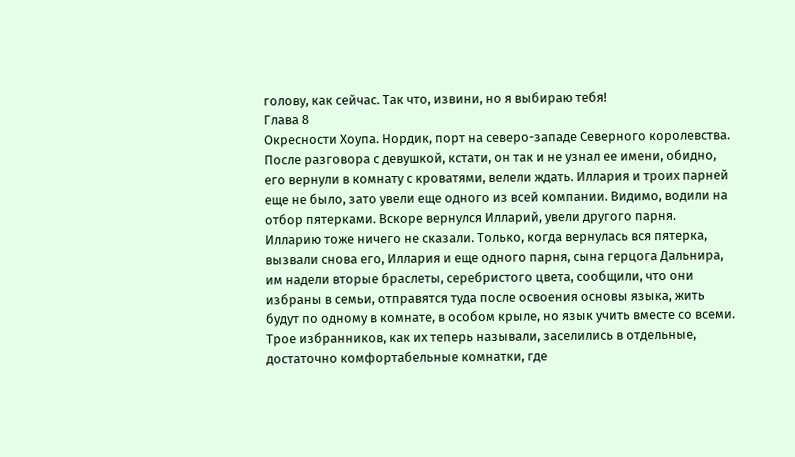голову, как сейчас. Так что, извини, но я выбираю тебя!
Глава 8
Окресности Хоупа. Нордик, порт на северо-западе Северного королевства.
После разговора с девушкой, кстати, он так и не узнал ее имени, обидно, его вернули в комнату с кроватями, велели ждать. Иллария и троих парней еще не было, зато увели еще одного из всей компании. Видимо, водили на отбор пятерками. Вскоре вернулся Илларий, увели другого парня. Илларию тоже ничего не сказали. Только, когда вернулась вся пятерка, вызвали снова его, Иллария и еще одного парня, сына герцога Дальнира, им надели вторые браслеты, серебристого цвета, сообщили, что они избраны в семьи, отправятся туда после освоения основы языка, жить будут по одному в комнате, в особом крыле, но язык учить вместе со всеми. Трое избранников, как их теперь называли, заселились в отдельные, достаточно комфортабельные комнатки, где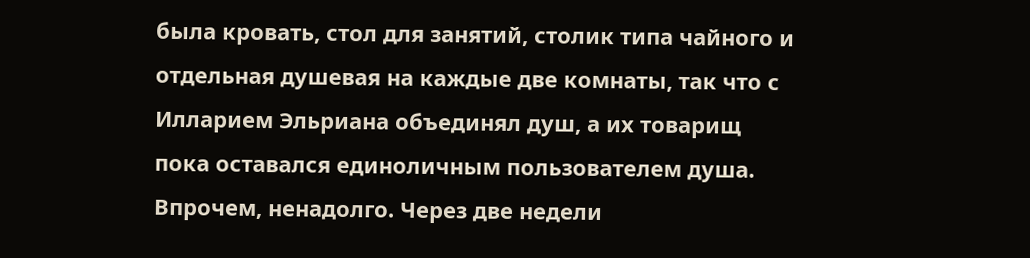была кровать, стол для занятий, столик типа чайного и отдельная душевая на каждые две комнаты, так что с Илларием Эльриана объединял душ, а их товарищ пока оставался единоличным пользователем душа. Впрочем, ненадолго. Через две недели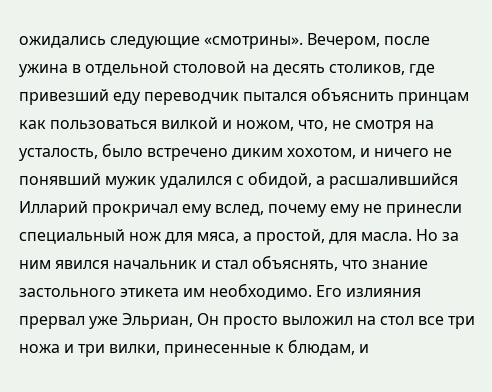ожидались следующие «смотрины». Вечером, после ужина в отдельной столовой на десять столиков, где привезший еду переводчик пытался объяснить принцам как пользоваться вилкой и ножом, что, не смотря на усталость, было встречено диким хохотом, и ничего не понявший мужик удалился с обидой, а расшалившийся Илларий прокричал ему вслед, почему ему не принесли специальный нож для мяса, а простой, для масла. Но за ним явился начальник и стал объяснять, что знание застольного этикета им необходимо. Его излияния прервал уже Эльриан, Он просто выложил на стол все три ножа и три вилки, принесенные к блюдам, и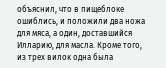объяснил, что в пищеблоке ошиблись, и положили два ножа для мяса, а один, доставшийся Илларию, для масла. Кроме того, из трех вилок одна была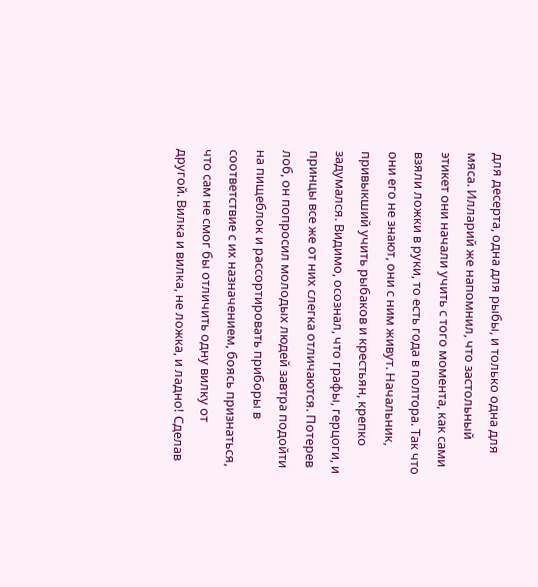для десерта, одна для рыбы, и только одна для мяса. Илларий же напомнил, что застольный этикет они начали учить с того момента, как сами взяли ложки в руки, то есть года в полтора. Так что они его не знают, они с ним живут. Начальник, привыкший учить рыбаков и крестьян, крепко задумался. Видимо, осознал, что графы, герцоги, и принцы все же от них слегка отличаются. Потерев лоб, он попросил молодых людей завтра подойти на пищеблок и рассортировать приборы в соответствие с их назначением, боясь признаться, что сам не смог бы отличить одну вилку от другой. Вилка и вилка, не ложка, и ладно! Сделав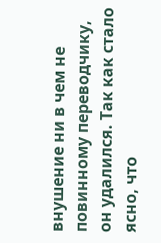внушение ни в чем не повинному переводчику, он удалился. Так как стало ясно, что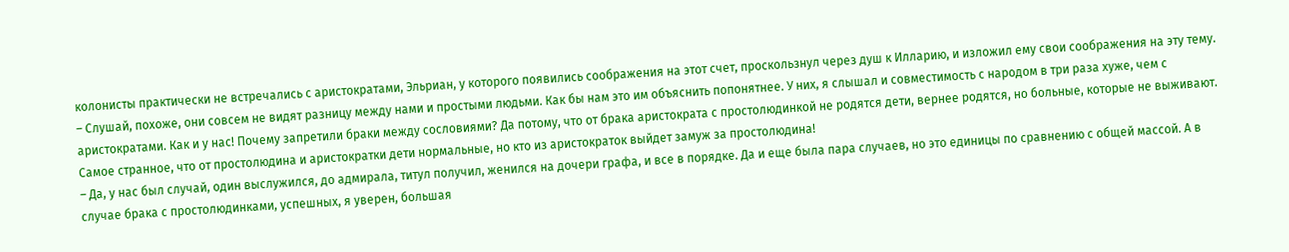колонисты практически не встречались с аристократами, Эльриан, у которого появились соображения на этот счет, проскользнул через душ к Илларию, и изложил ему свои соображения на эту тему.
– Слушай, похоже, они совсем не видят разницу между нами и простыми людьми. Как бы нам это им объяснить попонятнее. У них, я слышал и совместимость с народом в три раза хуже, чем с аристократами. Как и у нас! Почему запретили браки между сословиями? Да потому, что от брака аристократа с простолюдинкой не родятся дети, вернее родятся, но больные, которые не выживают. Самое странное, что от простолюдина и аристократки дети нормальные, но кто из аристократок выйдет замуж за простолюдина!
– Да, у нас был случай, один выслужился, до адмирала, титул получил, женился на дочери графа, и все в порядке. Да и еще была пара случаев, но это единицы по сравнению с общей массой. А в случае брака с простолюдинками, успешных, я уверен, большая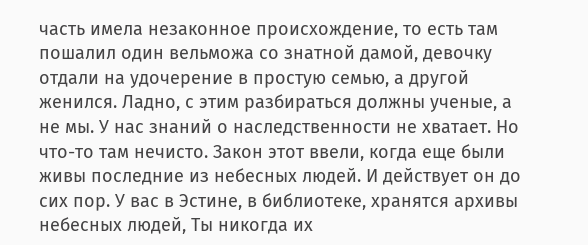часть имела незаконное происхождение, то есть там пошалил один вельможа со знатной дамой, девочку отдали на удочерение в простую семью, а другой женился. Ладно, с этим разбираться должны ученые, а не мы. У нас знаний о наследственности не хватает. Но что-то там нечисто. Закон этот ввели, когда еще были живы последние из небесных людей. И действует он до сих пор. У вас в Эстине, в библиотеке, хранятся архивы небесных людей, Ты никогда их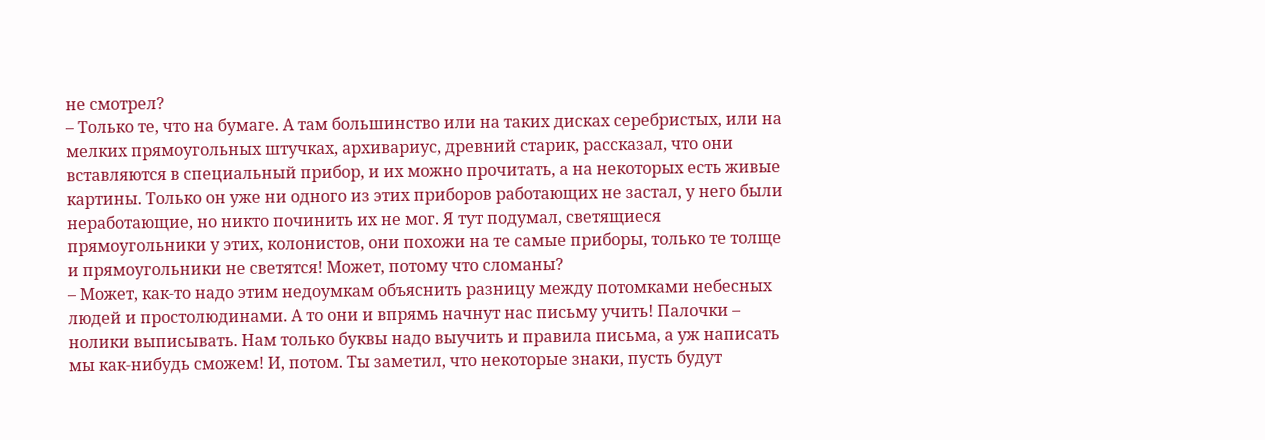не смотрел?
– Только те, что на бумаге. А там большинство или на таких дисках серебристых, или на мелких прямоугольных штучках, архивариус, древний старик, рассказал, что они вставляются в специальный прибор, и их можно прочитать, а на некоторых есть живые картины. Только он уже ни одного из этих приборов работающих не застал, у него были неработающие, но никто починить их не мог. Я тут подумал, светящиеся прямоугольники у этих, колонистов, они похожи на те самые приборы, только те толще и прямоугольники не светятся! Может, потому что сломаны?
– Может, как-то надо этим недоумкам объяснить разницу между потомками небесных людей и простолюдинами. А то они и впрямь начнут нас письму учить! Палочки – нолики выписывать. Нам только буквы надо выучить и правила письма, а уж написать мы как-нибудь сможем! И, потом. Ты заметил, что некоторые знаки, пусть будут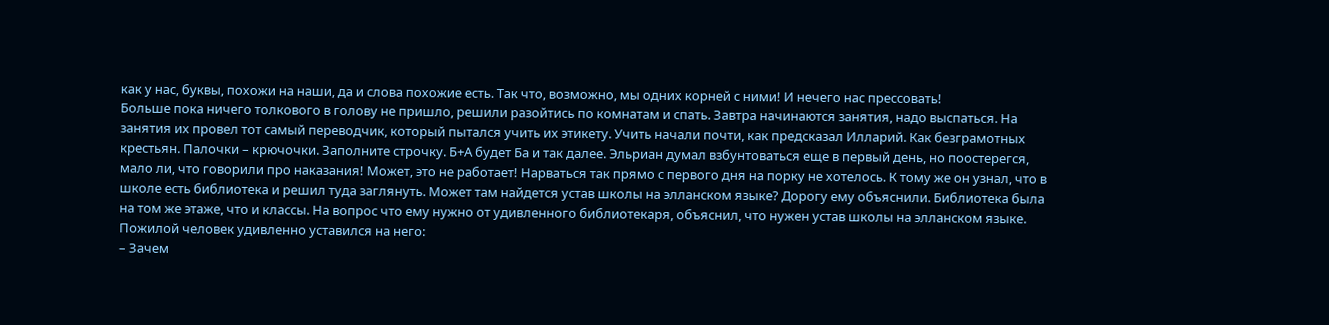как у нас, буквы, похожи на наши, да и слова похожие есть. Так что, возможно, мы одних корней с ними! И нечего нас прессовать!
Больше пока ничего толкового в голову не пришло, решили разойтись по комнатам и спать. Завтра начинаются занятия, надо выспаться. На занятия их провел тот самый переводчик, который пытался учить их этикету. Учить начали почти, как предсказал Илларий. Как безграмотных крестьян. Палочки – крючочки. Заполните строчку. Б+А будет Ба и так далее. Эльриан думал взбунтоваться еще в первый день, но поостерегся, мало ли, что говорили про наказания! Может, это не работает! Нарваться так прямо с первого дня на порку не хотелось. К тому же он узнал, что в школе есть библиотека и решил туда заглянуть. Может там найдется устав школы на элланском языке? Дорогу ему объяснили. Библиотека была на том же этаже, что и классы. На вопрос что ему нужно от удивленного библиотекаря, объяснил, что нужен устав школы на элланском языке. Пожилой человек удивленно уставился на него:
– Зачем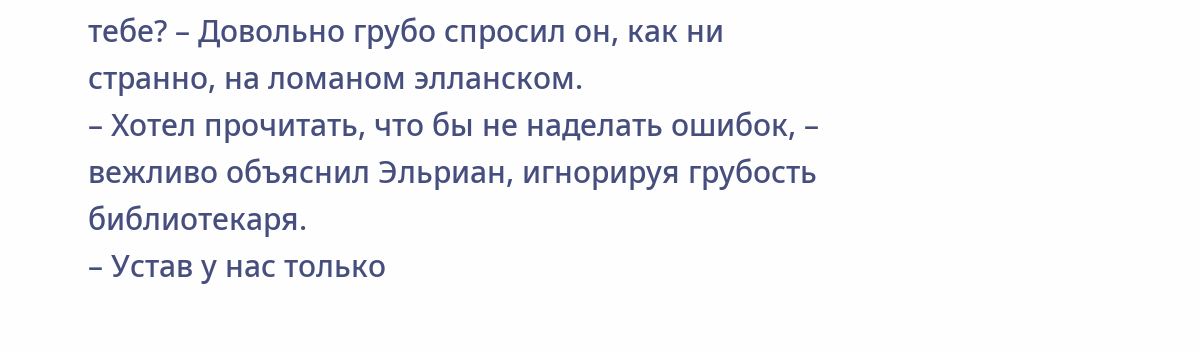тебе? – Довольно грубо спросил он, как ни странно, на ломаном элланском.
– Хотел прочитать, что бы не наделать ошибок, – вежливо объяснил Эльриан, игнорируя грубость библиотекаря.
– Устав у нас только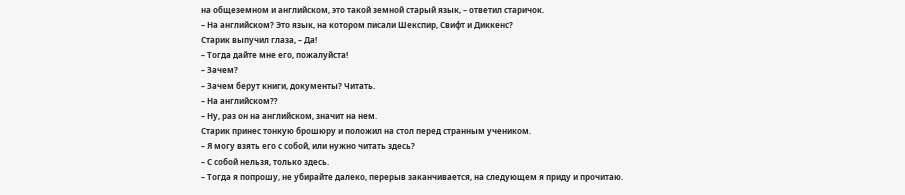на общеземном и английском, это такой земной старый язык, – ответил старичок.
– На английском? Это язык, на котором писали Шекспир, Свифт и Диккенс?
Старик выпучил глаза, – Да!
– Тогда дайте мне его, пожалуйста!
– Зачем?
– Зачем берут книги, документы? Читать.
– На английском⁇
– Ну, раз он на английском, значит на нем.
Старик принес тонкую брошюру и положил на стол перед странным учеником.
– Я могу взять его с собой, или нужно читать здесь?
– С собой нельзя, только здесь.
– Тогда я попрошу, не убирайте далеко, перерыв заканчивается, на следующем я приду и прочитаю.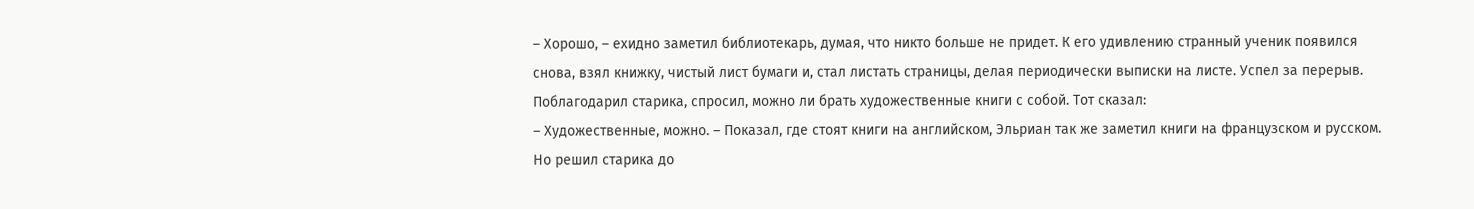– Хорошо, – ехидно заметил библиотекарь, думая, что никто больше не придет. К его удивлению странный ученик появился снова, взял книжку, чистый лист бумаги и, стал листать страницы, делая периодически выписки на листе. Успел за перерыв. Поблагодарил старика, спросил, можно ли брать художественные книги с собой. Тот сказал:
– Художественные, можно. – Показал, где стоят книги на английском, Эльриан так же заметил книги на французском и русском. Но решил старика до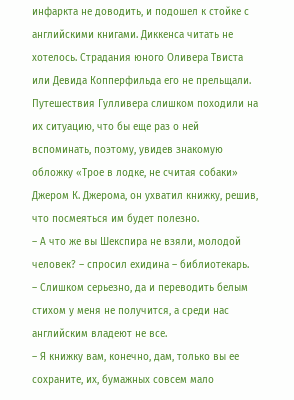инфаркта не доводить, и подошел к стойке с английскими книгами. Диккенса читать не хотелось. Страдания юного Оливера Твиста или Девида Копперфильда его не прельщали. Путешествия Гулливера слишком походили на их ситуацию, что бы еще раз о ней вспоминать, поэтому, увидев знакомую обложку «Трое в лодке, не считая собаки» Джером К. Джерома, он ухватил книжку, решив, что посмеяться им будет полезно.
– А что же вы Шекспира не взяли, молодой человек? – спросил ехидина – библиотекарь.
– Слишком серьезно, да и переводить белым стихом у меня не получится, а среди нас английским владеют не все.
– Я книжку вам, конечно, дам, только вы ее сохраните, их, бумажных совсем мало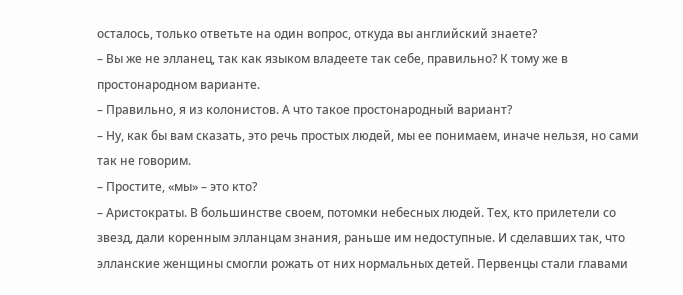осталось, только ответьте на один вопрос, откуда вы английский знаете?
– Вы же не элланец, так как языком владеете так себе, правильно? К тому же в простонародном варианте.
– Правильно, я из колонистов. А что такое простонародный вариант?
– Ну, как бы вам сказать, это речь простых людей, мы ее понимаем, иначе нельзя, но сами так не говорим.
– Простите, «мы» – это кто?
– Аристократы. В большинстве своем, потомки небесных людей. Тех, кто прилетели со звезд, дали коренным элланцам знания, раньше им недоступные. И сделавших так, что элланские женщины смогли рожать от них нормальных детей. Первенцы стали главами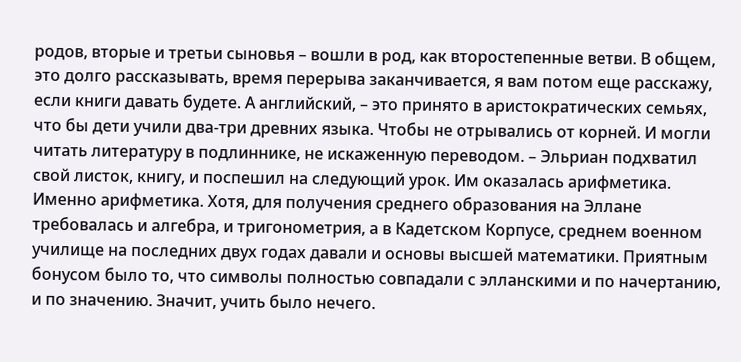родов, вторые и третьи сыновья – вошли в род, как второстепенные ветви. В общем, это долго рассказывать, время перерыва заканчивается, я вам потом еще расскажу, если книги давать будете. А английский, – это принято в аристократических семьях, что бы дети учили два-три древних языка. Чтобы не отрывались от корней. И могли читать литературу в подлиннике, не искаженную переводом. – Эльриан подхватил свой листок, книгу, и поспешил на следующий урок. Им оказалась арифметика. Именно арифметика. Хотя, для получения среднего образования на Эллане требовалась и алгебра, и тригонометрия, а в Кадетском Корпусе, среднем военном училище на последних двух годах давали и основы высшей математики. Приятным бонусом было то, что символы полностью совпадали с элланскими и по начертанию, и по значению. Значит, учить было нечего.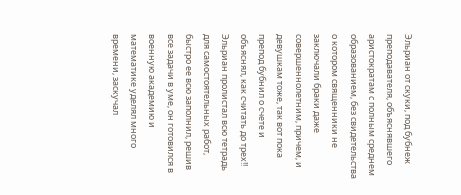Эльриан от скуки, под бубнеж преподавателя, объяснявшего аристократам с полным среднем образованием, без свидетельства о котором священники не заключали браки даже совершеннолетним, причем, и девушкам тоже, так вот пока препод бубнил о счете и объяснял, как считать до трех!! Эльриан пролистал всю тетрадь для самостоятельных работ, быстро ее всю заполнил, решив все задачи в уме, он готовился в военную академию и математике уделял много времени, заскучал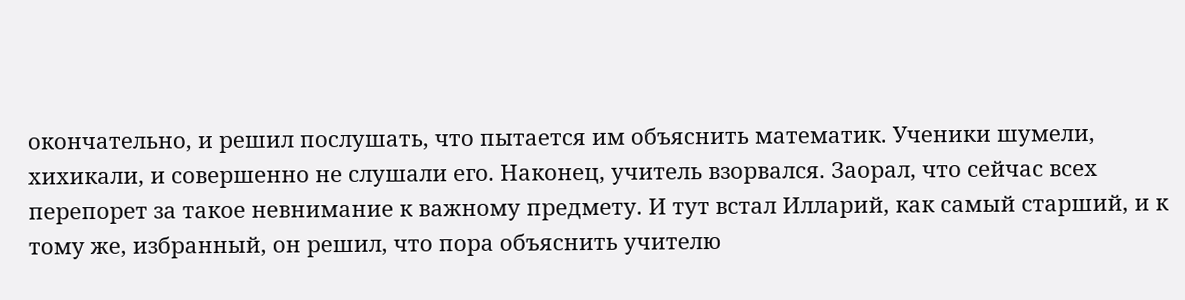окончательно, и решил послушать, что пытается им объяснить математик. Ученики шумели, хихикали, и совершенно не слушали его. Наконец, учитель взорвался. Заорал, что сейчас всех перепорет за такое невнимание к важному предмету. И тут встал Илларий, как самый старший, и к тому же, избранный, он решил, что пора объяснить учителю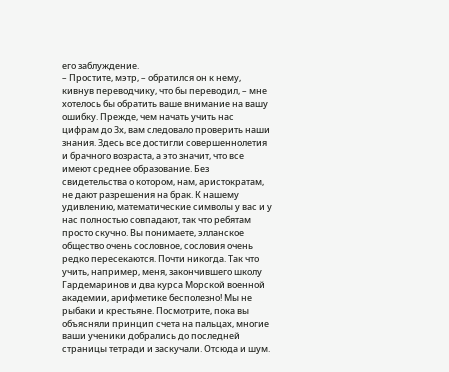его заблуждение.
– Простите, мэтр, – обратился он к нему, кивнув переводчику, что бы переводил, – мне хотелось бы обратить ваше внимание на вашу ошибку. Прежде, чем начать учить нас цифрам до 3х, вам следовало проверить наши знания. Здесь все достигли совершеннолетия и брачного возраста, а это значит, что все имеют среднее образование. Без свидетельства о котором, нам, аристократам, не дают разрешения на брак. К нашему удивлению, математические символы у вас и у нас полностью совпадают, так что ребятам просто скучно. Вы понимаете, элланское общество очень сословное, сословия очень редко пересекаются. Почти никогда. Так что учить, например, меня, закончившего школу Гардемаринов и два курса Морской военной академии, арифметике бесполезно! Мы не рыбаки и крестьяне. Посмотрите, пока вы объясняли принцип счета на пальцах, многие ваши ученики добрались до последней страницы тетради и заскучали. Отсюда и шум.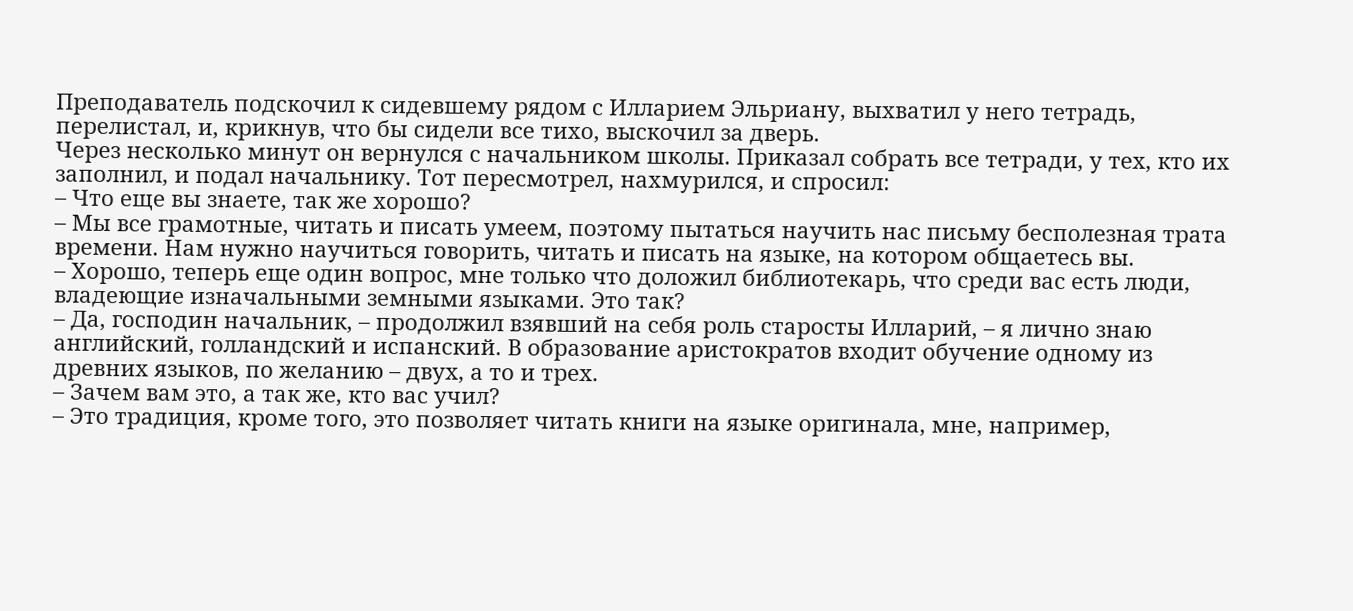Преподаватель подскочил к сидевшему рядом с Илларием Эльриану, выхватил у него тетрадь, перелистал, и, крикнув, что бы сидели все тихо, выскочил за дверь.
Через несколько минут он вернулся с начальником школы. Приказал собрать все тетради, у тех, кто их заполнил, и подал начальнику. Тот пересмотрел, нахмурился, и спросил:
– Что еще вы знаете, так же хорошо?
– Мы все грамотные, читать и писать умеем, поэтому пытаться научить нас письму бесполезная трата времени. Нам нужно научиться говорить, читать и писать на языке, на котором общаетесь вы.
– Хорошо, теперь еще один вопрос, мне только что доложил библиотекарь, что среди вас есть люди, владеющие изначальными земными языками. Это так?
– Да, господин начальник, – продолжил взявший на себя роль старосты Илларий, – я лично знаю английский, голландский и испанский. В образование аристократов входит обучение одному из древних языков, по желанию – двух, а то и трех.
– Зачем вам это, а так же, кто вас учил?
– Это традиция, кроме того, это позволяет читать книги на языке оригинала, мне, например,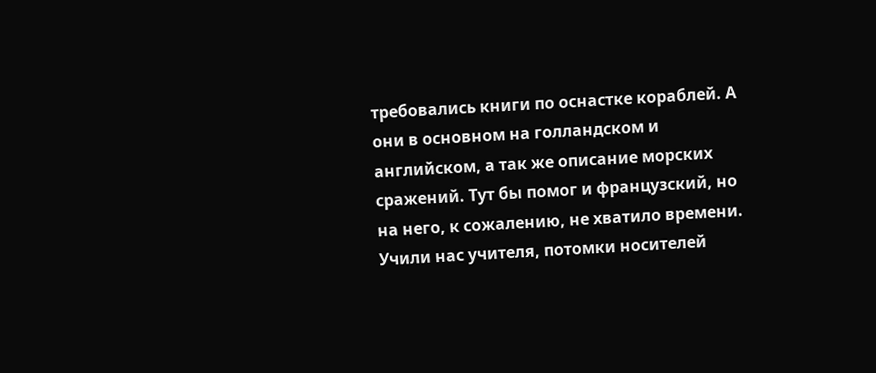требовались книги по оснастке кораблей. А они в основном на голландском и английском, а так же описание морских сражений. Тут бы помог и французский, но на него, к сожалению, не хватило времени. Учили нас учителя, потомки носителей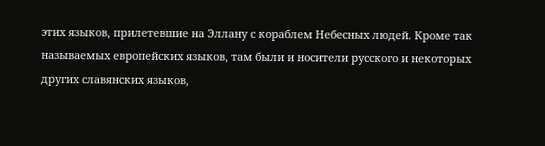этих языков, прилетевшие на Эллану с кораблем Небесных людей. Кроме так называемых европейских языков, там были и носители русского и некоторых других славянских языков,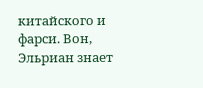китайского и фарси. Вон, Эльриан знает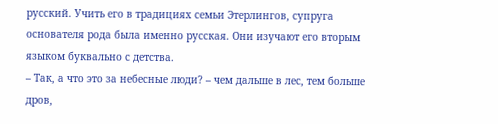русский. Учить его в традициях семьи Этерлингов, супруга основателя рода была именно русская. Они изучают его вторым языком буквально с детства.
– Так, а что это за небесные люди? – чем дальше в лес, тем больше дров,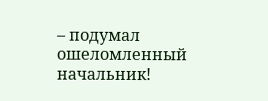– подумал ошеломленный начальник!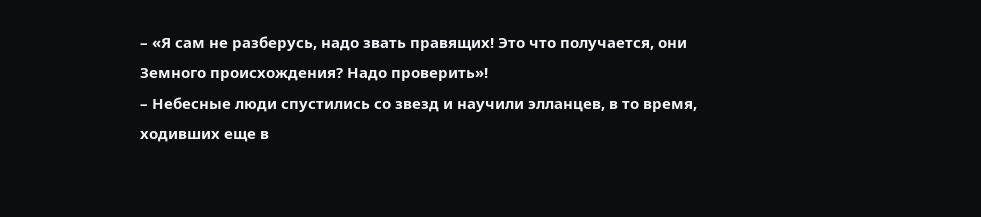– «Я сам не разберусь, надо звать правящих! Это что получается, они Земного происхождения? Надо проверить»!
– Небесные люди спустились со звезд и научили элланцев, в то время, ходивших еще в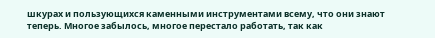шкурах и пользующихся каменными инструментами всему, что они знают теперь. Многое забылось, многое перестало работать, так как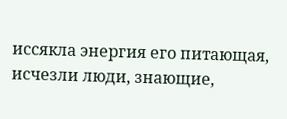иссякла энергия его питающая, исчезли люди, знающие,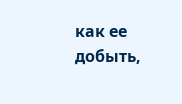как ее добыть,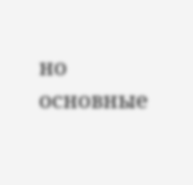но основные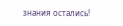знания остались!